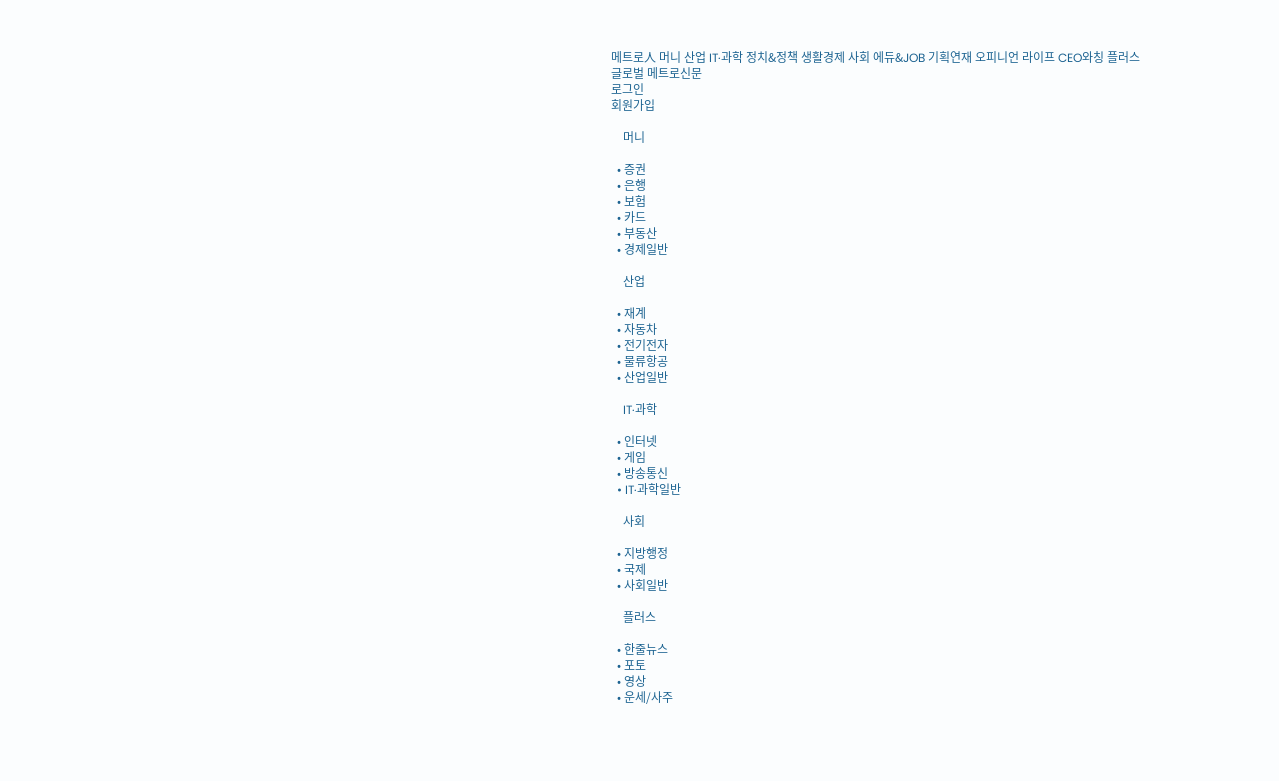메트로人 머니 산업 IT·과학 정치&정책 생활경제 사회 에듀&JOB 기획연재 오피니언 라이프 CEO와칭 플러스
글로벌 메트로신문
로그인
회원가입

    머니

  • 증권
  • 은행
  • 보험
  • 카드
  • 부동산
  • 경제일반

    산업

  • 재계
  • 자동차
  • 전기전자
  • 물류항공
  • 산업일반

    IT·과학

  • 인터넷
  • 게임
  • 방송통신
  • IT·과학일반

    사회

  • 지방행정
  • 국제
  • 사회일반

    플러스

  • 한줄뉴스
  • 포토
  • 영상
  • 운세/사주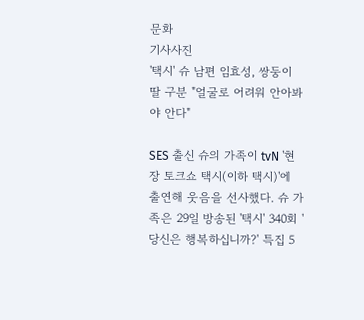문화
기사사진
'택시' 슈 남편 임효성, 쌍둥이 딸 구분 "얼굴로 어려워 안아봐야 안다"

SES 출신 슈의 가족이 tvN '현장 토크쇼 택시(이하 택시)'에 출연해 웃음을 선사했다. 슈 가족은 29일 방송된 '택시' 340회 '당신은 행복하십니까?' 특집 5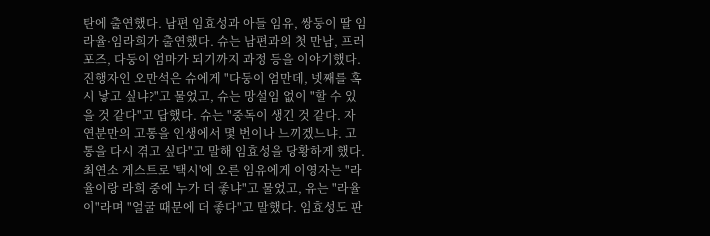탄에 출연했다. 남편 임효성과 아들 임유, 쌍둥이 딸 임라율·임라희가 출연했다. 슈는 남편과의 첫 만남, 프러포즈, 다둥이 엄마가 되기까지 과정 등을 이야기했다. 진행자인 오만석은 슈에게 "다둥이 엄만데, 넷째를 혹시 낳고 싶냐?"고 물었고, 슈는 망설임 없이 "할 수 있을 것 같다"고 답했다. 슈는 "중독이 생긴 것 같다. 자연분만의 고통을 인생에서 몇 번이나 느끼겠느냐. 고통을 다시 겪고 싶다"고 말해 임효성을 당황하게 했다. 최연소 게스트로 '택시'에 오른 임유에게 이영자는 "라율이랑 라희 중에 누가 더 좋냐"고 물었고, 유는 "라율이"라며 "얼굴 때문에 더 좋다"고 말했다. 임효성도 판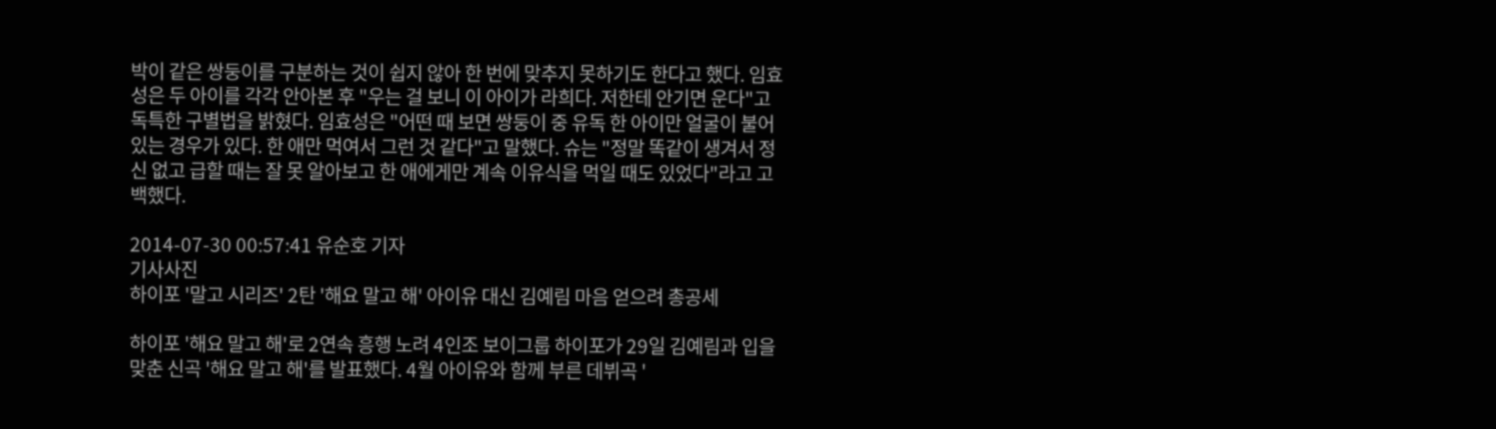박이 같은 쌍둥이를 구분하는 것이 쉽지 않아 한 번에 맞추지 못하기도 한다고 했다. 임효성은 두 아이를 각각 안아본 후 "우는 걸 보니 이 아이가 라희다. 저한테 안기면 운다"고 독특한 구별법을 밝혔다. 임효성은 "어떤 때 보면 쌍둥이 중 유독 한 아이만 얼굴이 불어 있는 경우가 있다. 한 애만 먹여서 그런 것 같다"고 말했다. 슈는 "정말 똑같이 생겨서 정신 없고 급할 때는 잘 못 알아보고 한 애에게만 계속 이유식을 먹일 때도 있었다"라고 고백했다.

2014-07-30 00:57:41 유순호 기자
기사사진
하이포 '말고 시리즈' 2탄 '해요 말고 해' 아이유 대신 김예림 마음 얻으려 총공세

하이포 '해요 말고 해'로 2연속 흥행 노려 4인조 보이그룹 하이포가 29일 김예림과 입을 맞춘 신곡 '해요 말고 해'를 발표했다. 4월 아이유와 함께 부른 데뷔곡 '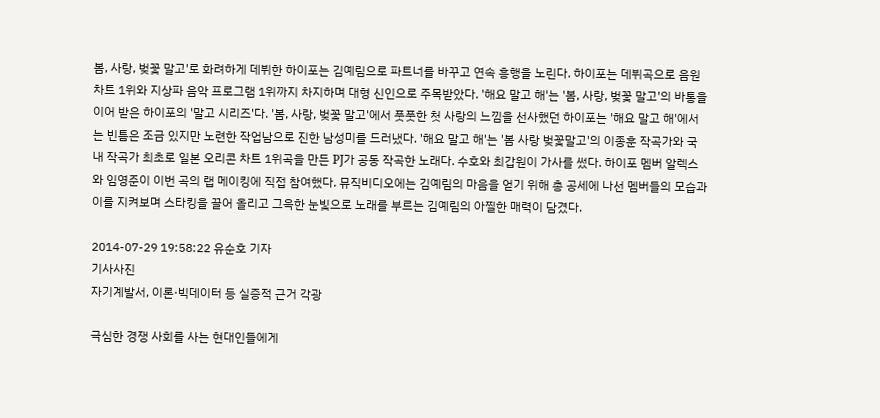봄, 사랑, 벚꽃 말고'로 화려하게 데뷔한 하이포는 김예림으로 파트너를 바꾸고 연속 흥행을 노린다. 하이포는 데뷔곡으로 음원차트 1위와 지상파 음악 프로그램 1위까지 차지하며 대형 신인으로 주목받았다. '해요 말고 해'는 '봄, 사랑, 벚꽃 말고'의 바통을 이어 받은 하이포의 '말고 시리즈'다. '봄, 사랑, 벚꽃 말고'에서 풋풋한 첫 사랑의 느낌을 선사했던 하이포는 '해요 말고 해'에서는 빈틈은 조금 있지만 노련한 작업남으로 진한 남성미를 드러냈다. '해요 말고 해'는 '봄 사랑 벚꽃말고'의 이종훈 작곡가와 국내 작곡가 최초로 일본 오리콘 차트 1위곡을 만든 PJ가 공동 작곡한 노래다. 수호와 최갑원이 가사를 썼다. 하이포 멤버 알렉스와 임영준이 이번 곡의 랩 메이킹에 직접 참여했다. 뮤직비디오에는 김예림의 마음을 얻기 위해 총 공세에 나선 멤버들의 모습과 이를 지켜보며 스타킹을 끌어 올리고 그윽한 눈빛으로 노래를 부르는 김예림의 아찔한 매력이 담겼다.

2014-07-29 19:58:22 유순호 기자
기사사진
자기계발서, 이론·빅데이터 등 실증적 근거 각광

극심한 경쟁 사회를 사는 현대인들에게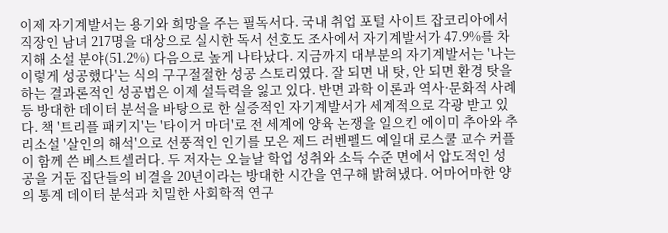이제 자기계발서는 용기와 희망을 주는 필독서다. 국내 취업 포털 사이트 잡코리아에서 직장인 남녀 217명을 대상으로 실시한 독서 선호도 조사에서 자기계발서가 47.9%를 차지해 소설 분야(51.2%) 다음으로 높게 나타났다. 지금까지 대부분의 자기계발서는 '나는 이렇게 성공했다'는 식의 구구절절한 성공 스토리였다. 잘 되면 내 탓, 안 되면 환경 탓을 하는 결과론적인 성공법은 이제 설득력을 잃고 있다. 반면 과학 이론과 역사·문화적 사례 등 방대한 데이터 분석을 바탕으로 한 실증적인 자기계발서가 세계적으로 각광 받고 있다. 책 '트리플 패키지'는 '타이거 마더'로 전 세계에 양육 논쟁을 일으킨 에이미 추아와 추리소설 '살인의 해석'으로 선풍적인 인기를 모은 제드 러벤펠드 예일대 로스쿨 교수 커플이 함께 쓴 베스트셀러다. 두 저자는 오늘날 학업 성취와 소득 수준 면에서 압도적인 성공을 거둔 집단들의 비결을 20년이라는 방대한 시간을 연구해 밝혀냈다. 어마어마한 양의 통계 데이터 분석과 치밀한 사회학적 연구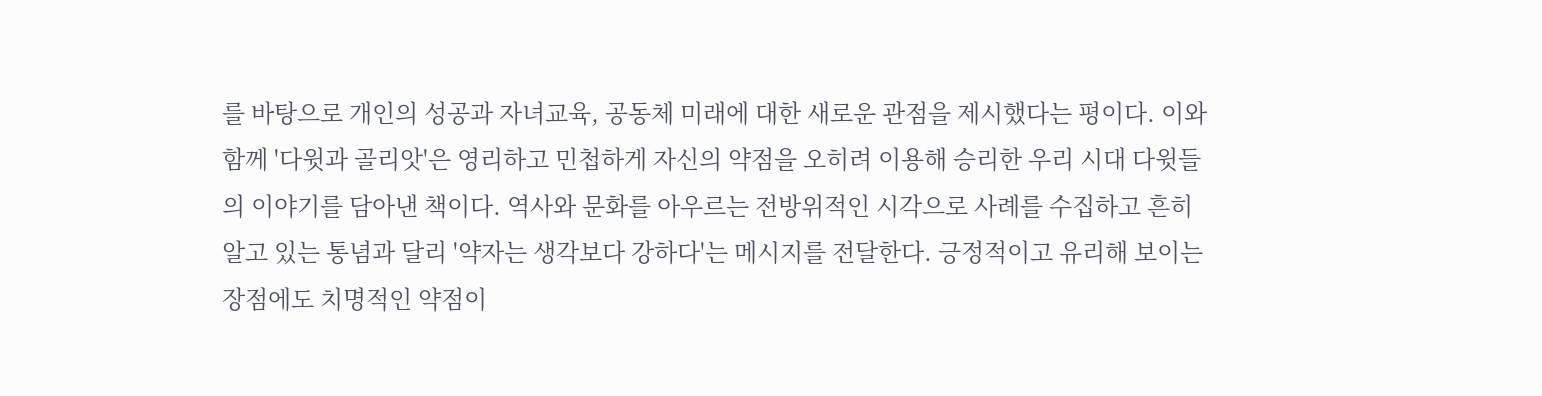를 바탕으로 개인의 성공과 자녀교육, 공동체 미래에 대한 새로운 관점을 제시했다는 평이다. 이와 함께 '다윗과 골리앗'은 영리하고 민첩하게 자신의 약점을 오히려 이용해 승리한 우리 시대 다윗들의 이야기를 담아낸 책이다. 역사와 문화를 아우르는 전방위적인 시각으로 사례를 수집하고 흔히 알고 있는 통념과 달리 '약자는 생각보다 강하다'는 메시지를 전달한다. 긍정적이고 유리해 보이는 장점에도 치명적인 약점이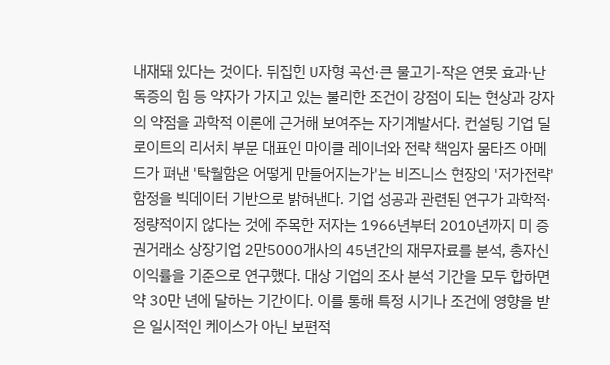내재돼 있다는 것이다. 뒤집힌 U자형 곡선·큰 물고기-작은 연못 효과·난독증의 힘 등 약자가 가지고 있는 불리한 조건이 강점이 되는 현상과 강자의 약점을 과학적 이론에 근거해 보여주는 자기계발서다. 컨설팅 기업 딜로이트의 리서치 부문 대표인 마이클 레이너와 전략 책임자 뭄타즈 아메드가 펴낸 '탁월함은 어떻게 만들어지는가'는 비즈니스 현장의 '저가전략' 함정을 빅데이터 기반으로 밝혀낸다. 기업 성공과 관련된 연구가 과학적·정량적이지 않다는 것에 주목한 저자는 1966년부터 2010년까지 미 증권거래소 상장기업 2만5000개사의 45년간의 재무자료를 분석, 총자신이익률을 기준으로 연구했다. 대상 기업의 조사 분석 기간을 모두 합하면 약 30만 년에 달하는 기간이다. 이를 통해 특정 시기나 조건에 영향을 받은 일시적인 케이스가 아닌 보편적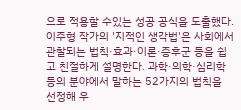으로 적용할 수있는 성공 공식을 도출했다. 이주형 작가의 '지적인 생각법'은 사회에서 관찰되는 법칙·효과·이론·증후군 등을 쉽고 친절하게 설명한다. 과학·의학·심리학 등의 분야에서 말하는 52가지의 법칙을 선정해 우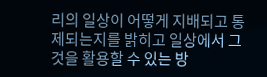리의 일상이 어떻게 지배되고 통제되는지를 밝히고 일상에서 그것을 활용할 수 있는 방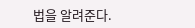법을 알려준다.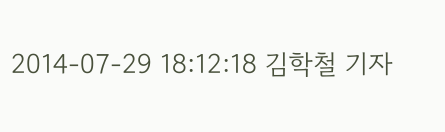2014-07-29 18:12:18 김학철 기자